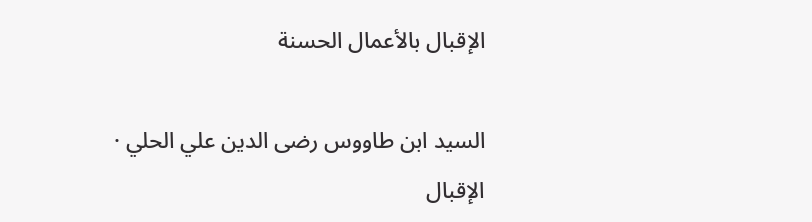الإقبال بالأعمال الحسنة

السيد ابن طاووس رضى الدين علي الحلي · الإقبال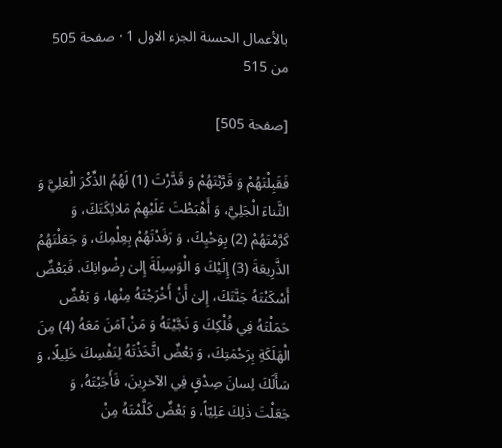بالأعمال الحسنة الجزء الاول 1 · صفحة 505 من 515

[صفحة 505]

فَقَبِلْتَهُمْ وَ قَرَّبْتَهُمْ وَ قَدَّرْتَ (1) لَهُمُ الذِّكْرَ الْعَلِيَّ وَ الثَّناءَ الْجَلِيَّ، وَ أَهْبَطْتَ عَلَيْهِمْ مَلائِكَتَكَ، وَ كَرَّمْتَهُمْ (2) بِوَحْيِكَ، وَ رَفَدْتَهُمْ بِعِلْمِكَ، وَ جَعَلْتَهُمُ الذَّرِيعَةَ (3) إِلَيْكَ وَ الْوَسِيلَةَ إِلىٰ رِضْوانِكَ. فَبَعْضٌ أَسْكَنْتَهُ جَنَّتَكَ، إِلىٰ أَنْ أَخْرَجْتَهُ مِنْها، وَ بَعْضٌ حَمَلْتَهُ فِي فُلْكِكَ وَ نَجَّيْتَهُ وَ مَنْ آمَنَ مَعَهُ (4) مِنَ الْهَلَكَةِ بِرَحْمَتِكَ، وَ بَعْضٌ اتَّخَذْتَهُ لِنَفْسِكَ خَلِيلًا، وَ سَأَلَكَ لِسانَ صِدْقٍ فِي الآخرِينَ، فَأَجَبْتَهُ، وَ جَعَلْتَ ذٰلِكَ عَلِيّاً، وَ بَعْضٌ كَلَّمْتَهُ مِنْ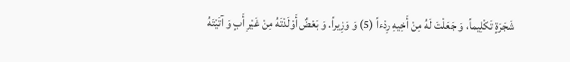شَجَرَةٍ تَكْلِيماً، وَ جَعَلْتَ لَهُ مِنْ أَخِيهِ رِدْءاً (5) وَ وَزِيراً. وَ بَعْضٌ أَوْلَدْتَهُ مِنْ غَيْرِ أَبٍ وَ آتَيْتَهُ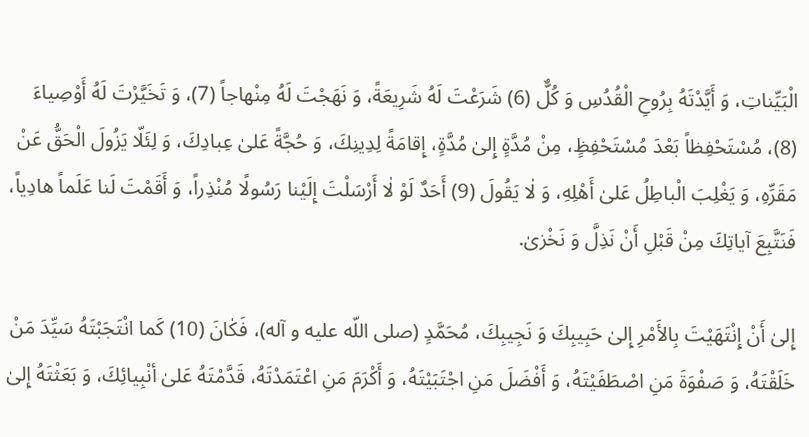الْبَيِّناتِ، وَ أَيَّدْتَهُ بِرُوحِ الْقُدُسِ وَ كُلٌّ (6) شَرَعْتَ لَهُ شَرِيعَةً، وَ نَهَجْتَ لَهُ مِنْهاجاً (7)، وَ تَخَيَّرْتَ لَهُ أَوْصِياءَ (8)، مُسْتَحْفِظاً بَعْدَ مُسْتَحْفِظٍ، مِنْ مُدَّةٍ إِلىٰ مُدَّةٍ، إِقامَةً لِدِينِكَ، وَ حُجَّةً عَلىٰ عِبادِكَ، وَ لِئَلّا يَزُولَ الْحَقُّ عَنْ مَقَرِّهِ، وَ يَغْلِبَ الْباطِلُ عَلىٰ أَهْلِهِ، وَ لٰا يَقُولَ (9) أَحَدٌ لَوْ لٰا أَرْسَلْتَ إِلَيْنا رَسُولًا مُنْذِراً، وَ أَقَمْتَ لَنا عَلَماً هادِياً، فَنَتَّبِعَ آياتِكَ مِنْ قَبْلِ أَنْ نَذِلَّ وَ نَخْزىٰ.

إِلىٰ أَنْ إِنْتَهَيْتَ بِالأَمْرِ إِلىٰ حَبِيبِكَ وَ نَجِيبِكَ، مُحَمَّدٍ (صلى اللّه عليه و آله)، فَكٰانَ (10) كَما انْتَجَبْتَهُ سَيِّدَ مَنْ خَلَقْتَهُ، وَ صَفْوَةَ مَنِ اصْطَفَيْتَهُ، وَ أَفْضَلَ مَنِ اجْتَبَيْتَهُ، وَ أَكْرَمَ مَنِ اعْتَمَدْتَهُ، قَدَّمْتَهُ عَلىٰ أنْبِيائِكَ، وَ بَعَثْتَهُ إِلىٰ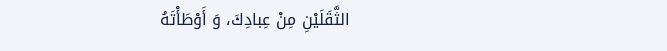الثَّقَلَيْنِ مِنْ عِبادِكَ، وَ أَوْطَأْتَهُ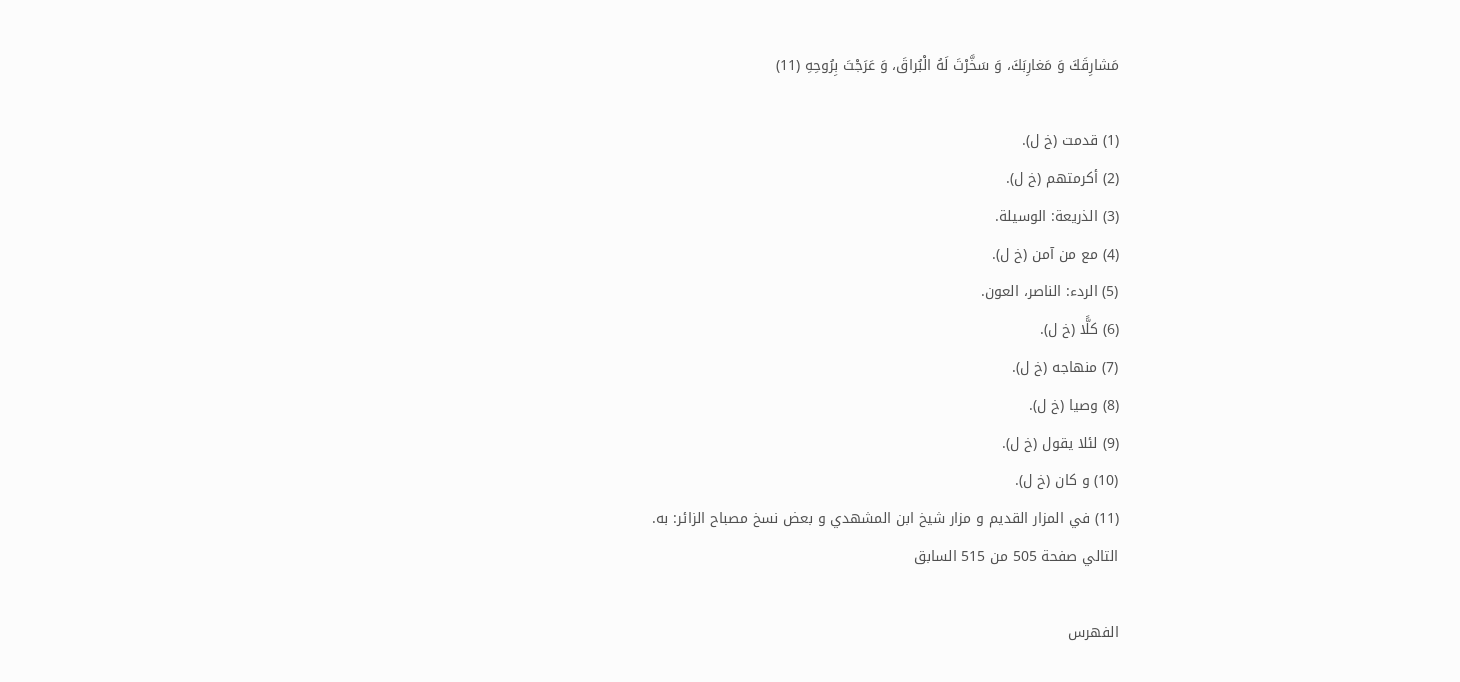مَشارِقَكَ وَ مَغارِبَكَ، وَ سَخَّرْتَ لَهُ الْبُراقَ، وَ عَرَجْتَ بِرُوحِهِ (11)

(1) قدمت (خ ل).
(2) أكرمتهم (خ ل).
(3) الذريعة: الوسيلة.
(4) مع من آمن (خ ل).
(5) الردء: الناصر، العون.
(6) كلًّا (خ ل).
(7) منهاجه (خ ل).
(8) وصيا (خ ل).
(9) لئلا يقول (خ ل).
(10) و كان (خ ل).
(11) في المزار القديم و مزار شيخ ابن المشهدي و بعض نسخ مصباح الزائر: به.
التالي صفحة 505 من 515 السابق

الفهرس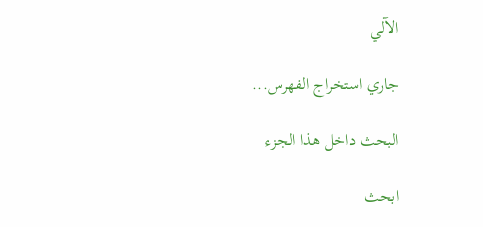الآلي

جاري استخراج الفهرس...

البحث داخل هذا الجزء

ابحث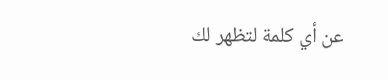عن أي كلمة لتظهر لك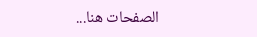الصفحات هنا...